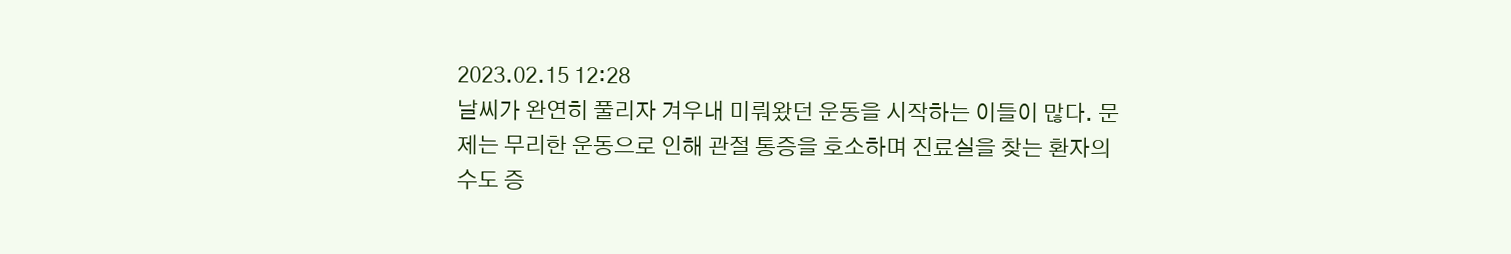2023.02.15 12:28
날씨가 완연히 풀리자 겨우내 미뤄왔던 운동을 시작하는 이들이 많다. 문제는 무리한 운동으로 인해 관절 통증을 호소하며 진료실을 찾는 환자의 수도 증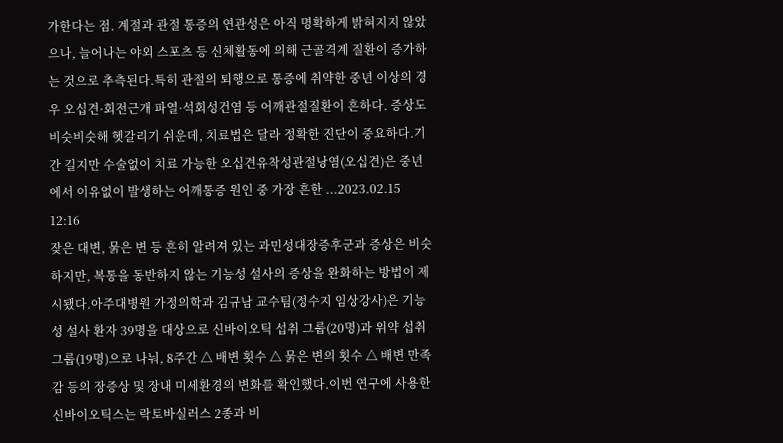가한다는 점. 계절과 관절 통증의 연관성은 아직 명확하게 밝혀지지 않았으나, 늘어나는 야외 스포츠 등 신체활동에 의해 근골격계 질환이 증가하는 것으로 추측된다.특히 관절의 퇴행으로 통증에 취약한 중년 이상의 경우 오십견·회전근개 파열·석회성건염 등 어깨관절질환이 흔하다. 증상도 비슷비슷해 헷갈리기 쉬운데, 치료법은 달라 정확한 진단이 중요하다.기간 길지만 수술없이 치료 가능한 오십견유착성관절낭염(오십견)은 중년에서 이유없이 발생하는 어깨통증 원인 중 가장 흔한 ...2023.02.15 12:16
잦은 대변, 묽은 변 등 흔히 알려져 있는 과민성대장증후군과 증상은 비슷하지만, 복통을 동반하지 않는 기능성 설사의 증상을 완화하는 방법이 제시됐다.아주대병원 가정의학과 김규남 교수팀(정수지 임상강사)은 기능성 설사 환자 39명을 대상으로 신바이오틱 섭취 그룹(20명)과 위약 섭취 그룹(19명)으로 나눠, 8주간 △ 배변 횟수 △ 묽은 변의 횟수 △ 배변 만족감 등의 장증상 및 장내 미세환경의 변화를 확인했다.이번 연구에 사용한 신바이오틱스는 락토바실러스 2종과 비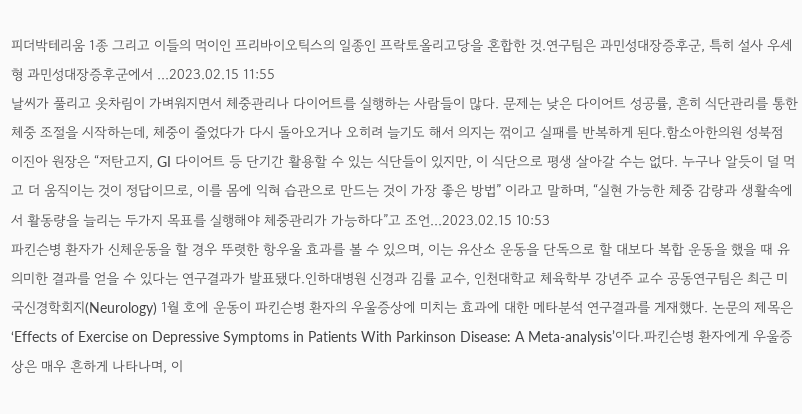피더박테리움 1종 그리고 이들의 먹이인 프리바이오틱스의 일종인 프락토올리고당을 혼합한 것.연구팀은 과민성대장증후군, 특히 설사 우세형 과민성대장증후군에서 ...2023.02.15 11:55
날씨가 풀리고 옷차림이 가벼워지면서 체중관리나 다이어트를 실행하는 사람들이 많다. 문제는 낮은 다이어트 성공률, 흔히 식단관리를 통한 체중 조절을 시작하는데, 체중이 줄었다가 다시 돌아오거나 오히려 늘기도 해서 의지는 꺾이고 실패를 반복하게 된다.함소아한의원 성북점 이진아 원장은 “저탄고지, GI 다이어트 등 단기간 활용할 수 있는 식단들이 있지만, 이 식단으로 평생 살아갈 수는 없다. 누구나 알듯이 덜 먹고 더 움직이는 것이 정답이므로, 이를 몸에 익혀 습관으로 만드는 것이 가장 좋은 방법” 이라고 말하며, “실현 가능한 체중 감량과 생활속에서 활동량을 늘리는 두가지 목표를 실행해야 체중관리가 가능하다”고 조언...2023.02.15 10:53
파킨슨병 환자가 신체운동을 할 경우 뚜렷한 항우울 효과를 볼 수 있으며, 이는 유산소 운동을 단독으로 할 대보다 복합 운동을 했을 때 유의미한 결과를 얻을 수 있다는 연구결과가 발표됐다.인하대병원 신경과 김률 교수, 인천대학교 체육학부 강년주 교수 공동연구팀은 최근 미국신경학회지(Neurology) 1월 호에 운동이 파킨슨병 환자의 우울증상에 미치는 효과에 대한 메타분석 연구결과를 게재했다. 논문의 제목은 ‘Effects of Exercise on Depressive Symptoms in Patients With Parkinson Disease: A Meta-analysis’이다.파킨슨병 환자에게 우울증상은 매우 흔하게 나타나며, 이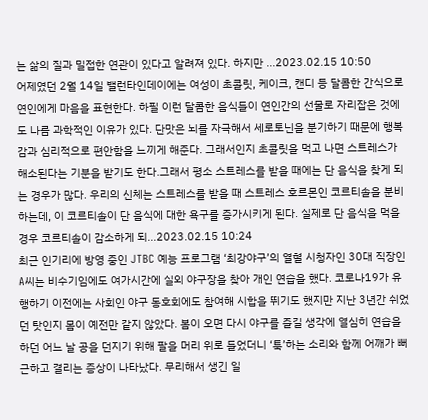는 삶의 질과 밀접한 연관이 있다고 알려져 있다. 하지만 ...2023.02.15 10:50
어제였던 2월 14일 밸런타인데이에는 여성이 초콜릿, 케이크, 캔디 등 달콤한 간식으로 연인에게 마음을 표현한다. 하필 이런 달콤한 음식들이 연인간의 선물로 자리잡은 것에도 나름 과학적인 이유가 있다. 단맛은 뇌를 자극해서 세로토닌을 분기하기 때문에 행복감과 심리적으로 편안함을 느끼게 해준다. 그래서인지 초콜릿을 먹고 나면 스트레스가 해소된다는 기분을 받기도 한다.그래서 평소 스트레스를 받을 때에는 단 음식을 찾게 되는 경우가 많다. 우리의 신체는 스트레스를 받을 때 스트레스 호르몬인 코르티솔을 분비하는데, 이 코르티솔이 단 음식에 대한 욕구를 증가시키게 된다. 실제로 단 음식을 먹을 경우 코르티솔이 감소하게 되...2023.02.15 10:24
최근 인기리에 방영 중인 JTBC 예능 프로그램 ‘최강야구’의 열혈 시청자인 30대 직장인 A씨는 비수기임에도 여가시간에 실외 야구장을 찾아 개인 연습을 했다. 코로나19가 유행하기 이전에는 사회인 야구 동호회에도 참여해 시합을 뛰기도 했지만 지난 3년간 쉬었던 탓인지 몸이 예전만 같지 않았다. 봄이 오면 다시 야구를 즐길 생각에 열심히 연습을 하던 어느 날 공을 던지기 위해 팔을 머리 위로 들었더니 ‘툭’하는 소리와 함께 어깨가 뻐근하고 결리는 증상이 나타났다. 무리해서 생긴 일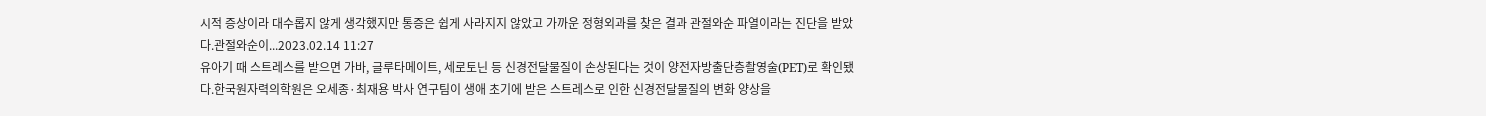시적 증상이라 대수롭지 않게 생각했지만 통증은 쉽게 사라지지 않았고 가까운 정형외과를 찾은 결과 관절와순 파열이라는 진단을 받았다.관절와순이...2023.02.14 11:27
유아기 때 스트레스를 받으면 가바, 글루타메이트, 세로토닌 등 신경전달물질이 손상된다는 것이 양전자방출단층촬영술(PET)로 확인됐다.한국원자력의학원은 오세종·최재용 박사 연구팀이 생애 초기에 받은 스트레스로 인한 신경전달물질의 변화 양상을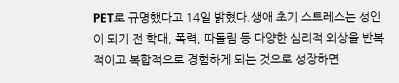PET로 규명했다고 14일 밝혔다.생애 초기 스트레스는 성인이 되기 전 학대, 폭력, 따돌림 등 다양한 심리적 외상을 반복적이고 복합적으로 경험하게 되는 것으로 성장하면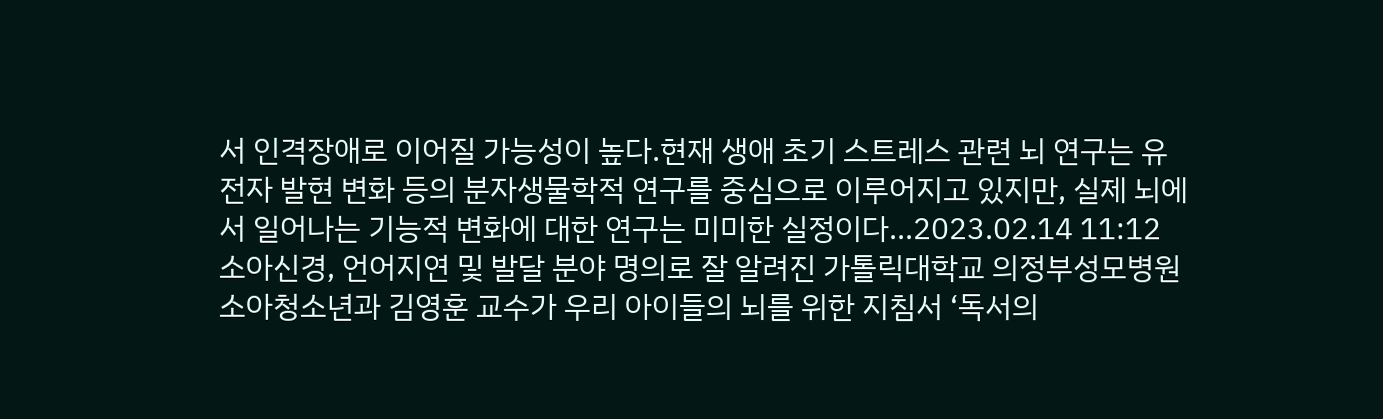서 인격장애로 이어질 가능성이 높다.현재 생애 초기 스트레스 관련 뇌 연구는 유전자 발현 변화 등의 분자생물학적 연구를 중심으로 이루어지고 있지만, 실제 뇌에서 일어나는 기능적 변화에 대한 연구는 미미한 실정이다...2023.02.14 11:12
소아신경, 언어지연 및 발달 분야 명의로 잘 알려진 가톨릭대학교 의정부성모병원 소아청소년과 김영훈 교수가 우리 아이들의 뇌를 위한 지침서 ‘독서의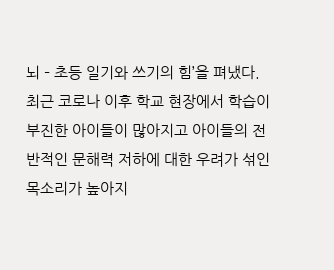뇌 – 초등 일기와 쓰기의 힘’을 펴냈다.최근 코로나 이후 학교 현장에서 학습이 부진한 아이들이 많아지고 아이들의 전반적인 문해력 저하에 대한 우려가 섞인 목소리가 높아지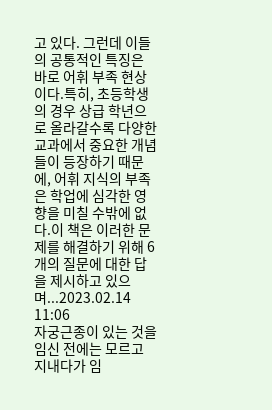고 있다. 그런데 이들의 공통적인 특징은 바로 어휘 부족 현상이다.특히, 초등학생의 경우 상급 학년으로 올라갈수록 다양한 교과에서 중요한 개념들이 등장하기 때문에, 어휘 지식의 부족은 학업에 심각한 영향을 미칠 수밖에 없다.이 책은 이러한 문제를 해결하기 위해 6개의 질문에 대한 답을 제시하고 있으며...2023.02.14 11:06
자궁근종이 있는 것을 임신 전에는 모르고 지내다가 임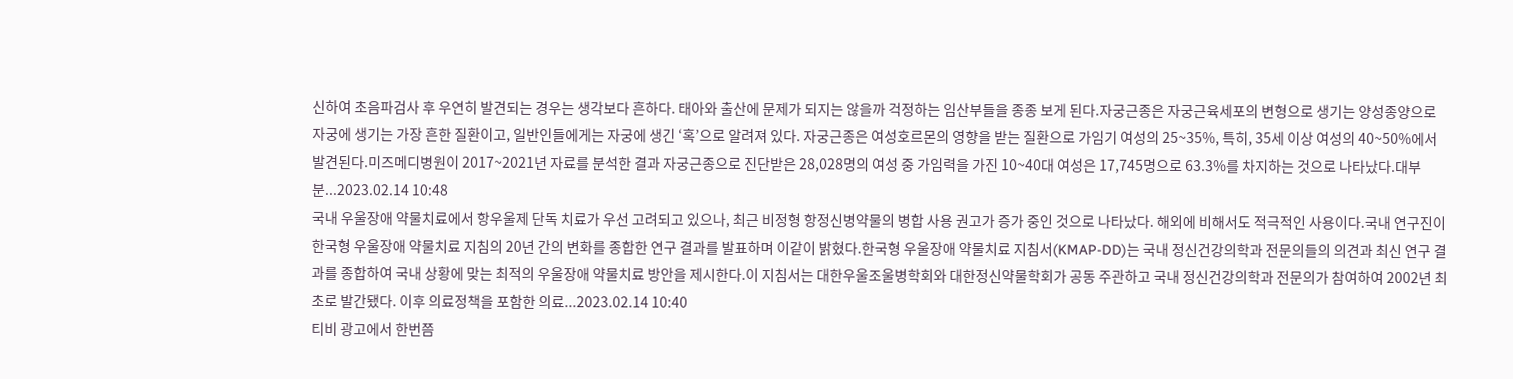신하여 초음파검사 후 우연히 발견되는 경우는 생각보다 흔하다. 태아와 출산에 문제가 되지는 않을까 걱정하는 임산부들을 종종 보게 된다.자궁근종은 자궁근육세포의 변형으로 생기는 양성종양으로 자궁에 생기는 가장 흔한 질환이고, 일반인들에게는 자궁에 생긴 ‘혹’으로 알려져 있다. 자궁근종은 여성호르몬의 영향을 받는 질환으로 가임기 여성의 25~35%, 특히, 35세 이상 여성의 40~50%에서 발견된다.미즈메디병원이 2017~2021년 자료를 분석한 결과 자궁근종으로 진단받은 28,028명의 여성 중 가임력을 가진 10~40대 여성은 17,745명으로 63.3%를 차지하는 것으로 나타났다.대부분...2023.02.14 10:48
국내 우울장애 약물치료에서 항우울제 단독 치료가 우선 고려되고 있으나, 최근 비정형 항정신병약물의 병합 사용 권고가 증가 중인 것으로 나타났다. 해외에 비해서도 적극적인 사용이다.국내 연구진이 한국형 우울장애 약물치료 지침의 20년 간의 변화를 종합한 연구 결과를 발표하며 이같이 밝혔다.한국형 우울장애 약물치료 지침서(KMAP-DD)는 국내 정신건강의학과 전문의들의 의견과 최신 연구 결과를 종합하여 국내 상황에 맞는 최적의 우울장애 약물치료 방안을 제시한다.이 지침서는 대한우울조울병학회와 대한정신약물학회가 공동 주관하고 국내 정신건강의학과 전문의가 참여하여 2002년 최초로 발간됐다. 이후 의료정책을 포함한 의료...2023.02.14 10:40
티비 광고에서 한번쯤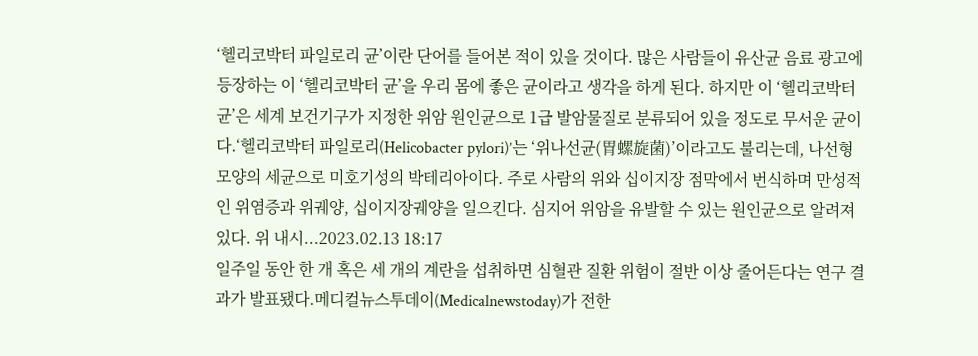‘헬리코박터 파일로리 균’이란 단어를 들어본 적이 있을 것이다. 많은 사람들이 유산균 음료 광고에 등장하는 이 ‘헬리코박터 균’을 우리 몸에 좋은 균이라고 생각을 하게 된다. 하지만 이 ‘헬리코박터 균’은 세계 보건기구가 지정한 위암 원인균으로 1급 발암물질로 분류되어 있을 정도로 무서운 균이다.‘헬리코박터 파일로리(Helicobacter pylori)’는 ‘위나선균(胃螺旋菌)’이라고도 불리는데, 나선형 모양의 세균으로 미호기성의 박테리아이다. 주로 사람의 위와 십이지장 점막에서 번식하며 만성적인 위염증과 위궤양, 십이지장궤양을 일으킨다. 심지어 위암을 유발할 수 있는 원인균으로 알려져 있다. 위 내시...2023.02.13 18:17
일주일 동안 한 개 혹은 세 개의 계란을 섭취하면 심혈관 질환 위험이 절반 이상 줄어든다는 연구 결과가 발표됐다.메디컬뉴스투데이(Medicalnewstoday)가 전한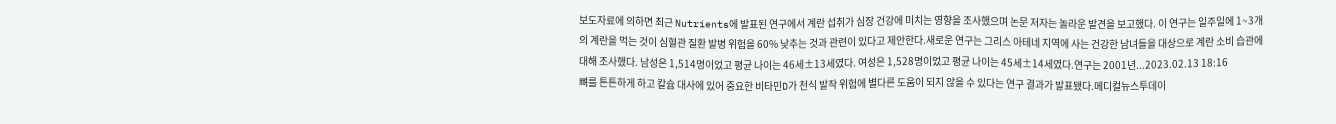보도자료에 의하면 최근 Nutrients에 발표된 연구에서 계란 섭취가 심장 건강에 미치는 영향을 조사했으며 논문 저자는 놀라운 발견을 보고했다. 이 연구는 일주일에 1~3개의 계란을 먹는 것이 심혈관 질환 발병 위험을 60% 낮추는 것과 관련이 있다고 제안한다.새로운 연구는 그리스 아테네 지역에 사는 건강한 남녀들을 대상으로 계란 소비 습관에 대해 조사했다. 남성은 1,514명이었고 평균 나이는 46세±13세였다. 여성은 1,528명이었고 평균 나이는 45세±14세였다.연구는 2001년...2023.02.13 18:16
뼈를 튼튼하게 하고 칼슘 대사에 있어 중요한 비타민D가 천식 발작 위험에 별다른 도움이 되지 않을 수 있다는 연구 결과가 발표됐다.메디컬뉴스투데이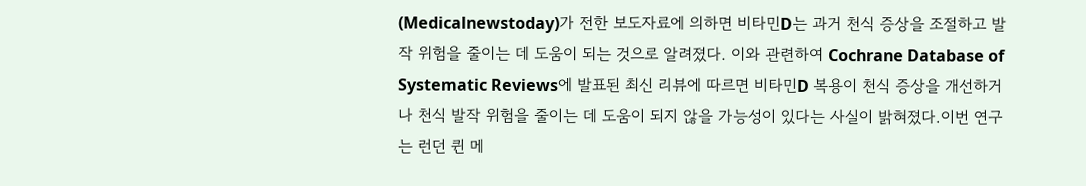(Medicalnewstoday)가 전한 보도자료에 의하면 비타민D는 과거 천식 증상을 조절하고 발작 위험을 줄이는 데 도움이 되는 것으로 알려졌다. 이와 관련하여 Cochrane Database of Systematic Reviews에 발표된 최신 리뷰에 따르면 비타민D 복용이 천식 증상을 개선하거나 천식 발작 위험을 줄이는 데 도움이 되지 않을 가능성이 있다는 사실이 밝혀졌다.이번 연구는 런던 퀸 메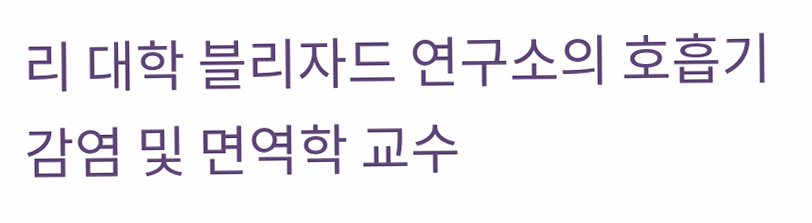리 대학 블리자드 연구소의 호흡기 감염 및 면역학 교수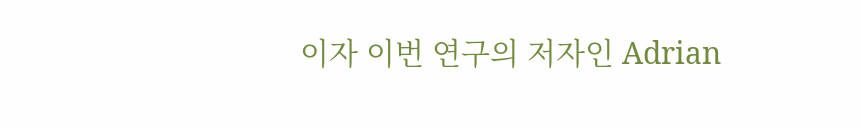이자 이번 연구의 저자인 Adrian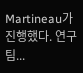Martineau가 진행했다. 연구팀...